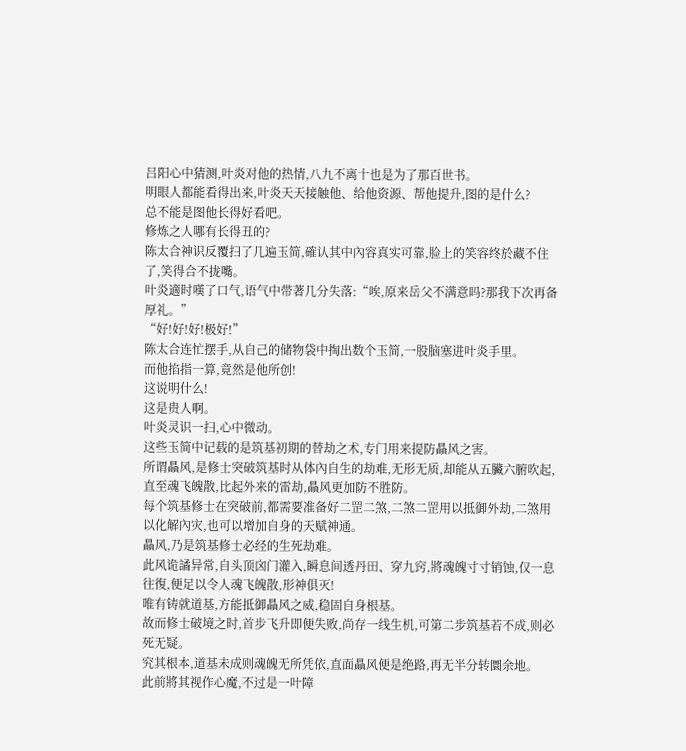吕阳心中猜测,叶炎对他的热情,八九不离十也是为了那百世书。
明眼人都能看得出来,叶炎天天接触他、给他资源、帮他提升,图的是什么?
总不能是图他长得好看吧。
修炼之人哪有长得丑的?
陈太合神识反覆扫了几遍玉简,確认其中內容真实可靠,脸上的笑容终於藏不住了,笑得合不拢嘴。
叶炎適时嘆了口气,语气中带著几分失落:“唉,原来岳父不满意吗?那我下次再备厚礼。”
“好!好!好!极好!”
陈太合连忙摆手,从自己的储物袋中掏出数个玉简,一股脑塞进叶炎手里。
而他掐指一算,竟然是他所创!
这说明什么!
这是贵人啊。
叶炎灵识一扫,心中微动。
这些玉简中记载的是筑基初期的替劫之术,专门用来提防贔风之害。
所谓贔风,是修士突破筑基时从体內自生的劫难,无形无质,却能从五臟六腑吹起,直至魂飞魄散,比起外来的雷劫,贔风更加防不胜防。
每个筑基修士在突破前,都需要准备好二罡二煞,二煞二罡用以抵御外劫,二煞用以化解內灾,也可以增加自身的天赋神通。
贔风,乃是筑基修士必经的生死劫难。
此风诡譎异常,自头顶囟门灌入,瞬息间透丹田、穿九窍,將魂魄寸寸销蚀,仅一息往復,便足以令人魂飞魄散,形神俱灭!
唯有铸就道基,方能抵御贔风之威,稳固自身根基。
故而修士破境之时,首步飞升即便失败,尚存一线生机,可第二步筑基若不成,则必死无疑。
究其根本,道基未成则魂魄无所凭依,直面贔风便是绝路,再无半分转圜余地。
此前將其视作心魔,不过是一叶障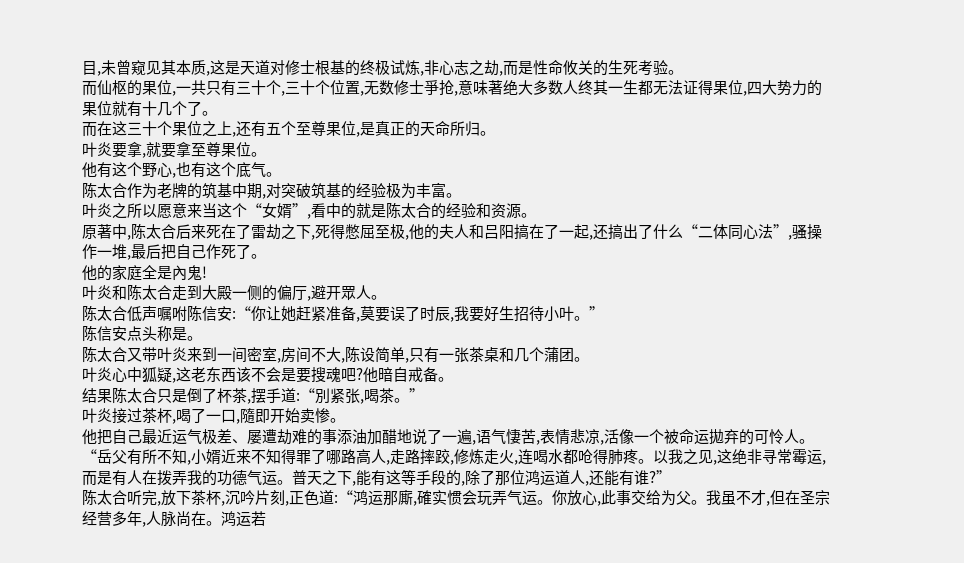目,未曾窥见其本质,这是天道对修士根基的终极试炼,非心志之劫,而是性命攸关的生死考验。
而仙枢的果位,一共只有三十个,三十个位置,无数修士爭抢,意味著绝大多数人终其一生都无法证得果位,四大势力的果位就有十几个了。
而在这三十个果位之上,还有五个至尊果位,是真正的天命所归。
叶炎要拿,就要拿至尊果位。
他有这个野心,也有这个底气。
陈太合作为老牌的筑基中期,对突破筑基的经验极为丰富。
叶炎之所以愿意来当这个“女婿”,看中的就是陈太合的经验和资源。
原著中,陈太合后来死在了雷劫之下,死得憋屈至极,他的夫人和吕阳搞在了一起,还搞出了什么“二体同心法”,骚操作一堆,最后把自己作死了。
他的家庭全是內鬼!
叶炎和陈太合走到大殿一侧的偏厅,避开眾人。
陈太合低声嘱咐陈信安:“你让她赶紧准备,莫要误了时辰,我要好生招待小叶。”
陈信安点头称是。
陈太合又带叶炎来到一间密室,房间不大,陈设简单,只有一张茶桌和几个蒲团。
叶炎心中狐疑,这老东西该不会是要搜魂吧?他暗自戒备。
结果陈太合只是倒了杯茶,摆手道:“別紧张,喝茶。”
叶炎接过茶杯,喝了一口,隨即开始卖惨。
他把自己最近运气极差、屡遭劫难的事添油加醋地说了一遍,语气悽苦,表情悲凉,活像一个被命运拋弃的可怜人。
“岳父有所不知,小婿近来不知得罪了哪路高人,走路摔跤,修炼走火,连喝水都呛得肺疼。以我之见,这绝非寻常霉运,而是有人在拨弄我的功德气运。普天之下,能有这等手段的,除了那位鸿运道人,还能有谁?”
陈太合听完,放下茶杯,沉吟片刻,正色道:“鸿运那廝,確实惯会玩弄气运。你放心,此事交给为父。我虽不才,但在圣宗经营多年,人脉尚在。鸿运若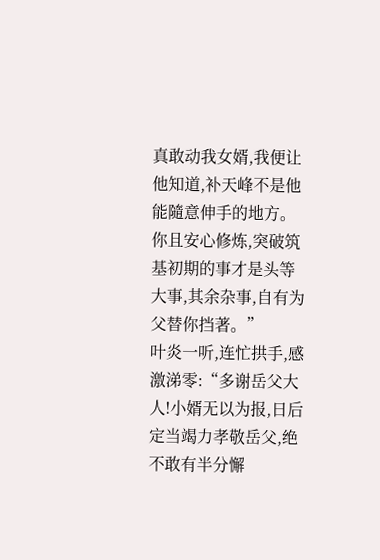真敢动我女婿,我便让他知道,补天峰不是他能隨意伸手的地方。你且安心修炼,突破筑基初期的事才是头等大事,其余杂事,自有为父替你挡著。”
叶炎一听,连忙拱手,感激涕零:“多谢岳父大人!小婿无以为报,日后定当竭力孝敬岳父,绝不敢有半分懈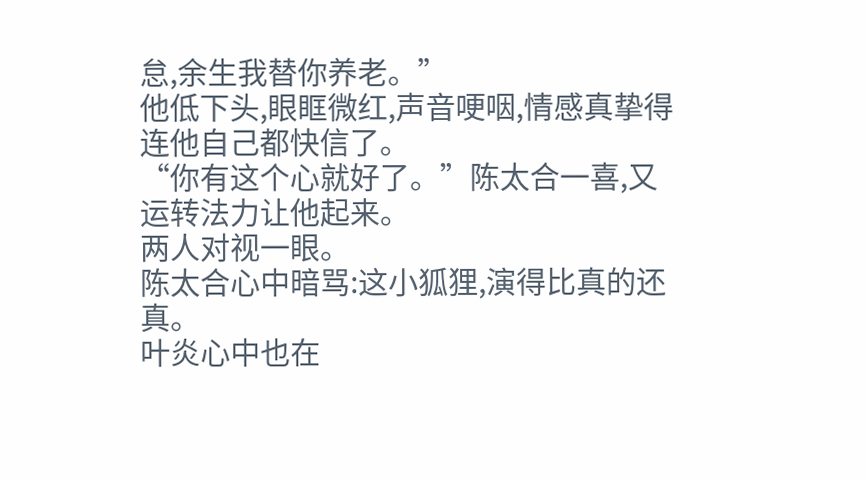怠,余生我替你养老。”
他低下头,眼眶微红,声音哽咽,情感真挚得连他自己都快信了。
“你有这个心就好了。”陈太合一喜,又运转法力让他起来。
两人对视一眼。
陈太合心中暗骂:这小狐狸,演得比真的还真。
叶炎心中也在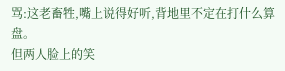骂:这老畜牲,嘴上说得好听,背地里不定在打什么算盘。
但两人脸上的笑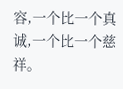容,一个比一个真诚,一个比一个慈祥。